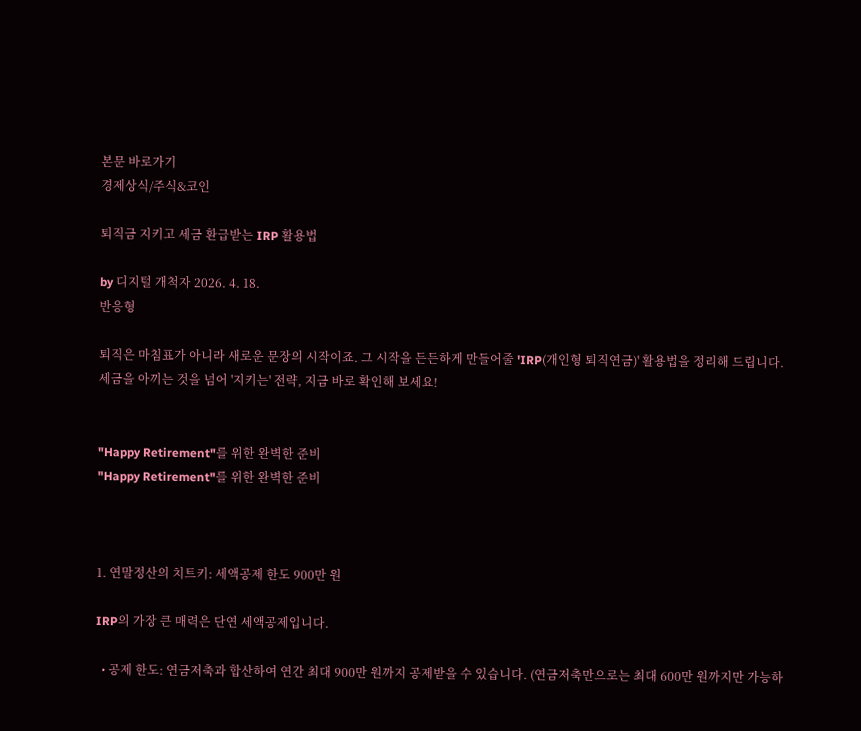본문 바로가기
경제상식/주식&코인

퇴직금 지키고 세금 환급받는 IRP 활용법

by 디지털 개척자 2026. 4. 18.
반응형

퇴직은 마침표가 아니라 새로운 문장의 시작이죠. 그 시작을 든든하게 만들어줄 'IRP(개인형 퇴직연금)' 활용법을 정리해 드립니다. 세금을 아끼는 것을 넘어 '지키는' 전략, 지금 바로 확인해 보세요!


"Happy Retirement"를 위한 완벽한 준비
"Happy Retirement"를 위한 완벽한 준비



1. 연말정산의 치트키: 세액공제 한도 900만 원

IRP의 가장 큰 매력은 단연 세액공제입니다.

  • 공제 한도: 연금저축과 합산하여 연간 최대 900만 원까지 공제받을 수 있습니다. (연금저축만으로는 최대 600만 원까지만 가능하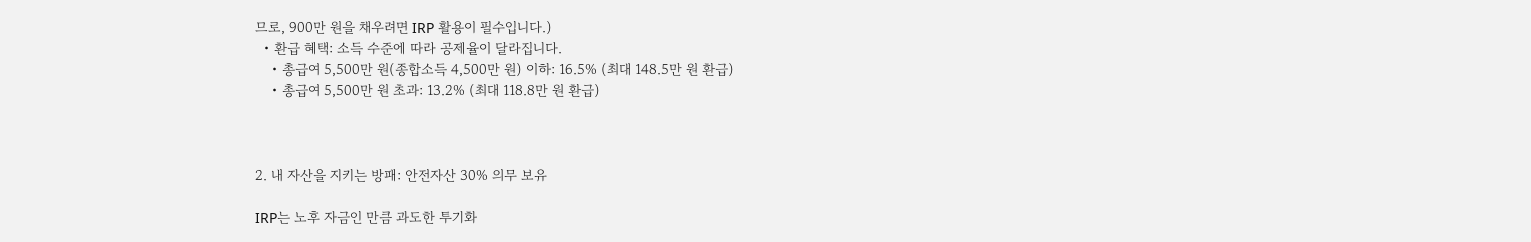므로, 900만 원을 채우려면 IRP 활용이 필수입니다.)
  • 환급 혜택: 소득 수준에 따라 공제율이 달라집니다.
    • 총급여 5,500만 원(종합소득 4,500만 원) 이하: 16.5% (최대 148.5만 원 환급)
    • 총급여 5,500만 원 초과: 13.2% (최대 118.8만 원 환급)



2. 내 자산을 지키는 방패: 안전자산 30% 의무 보유

IRP는 노후 자금인 만큼 과도한 투기화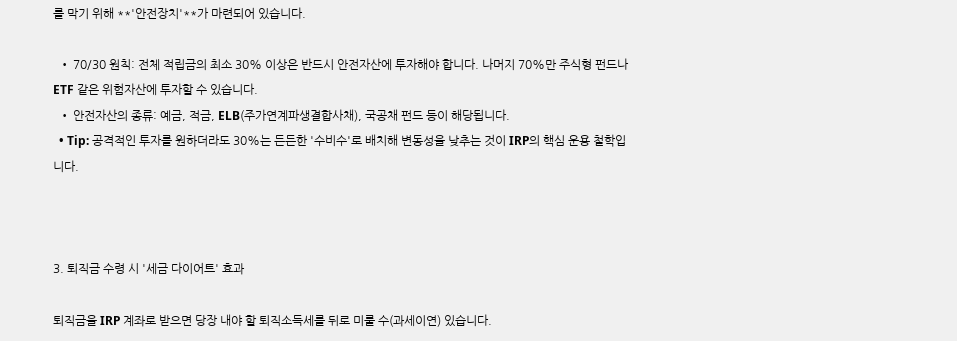를 막기 위해 **'안전장치'**가 마련되어 있습니다.

  • 70/30 원칙: 전체 적립금의 최소 30% 이상은 반드시 안전자산에 투자해야 합니다. 나머지 70%만 주식형 펀드나 ETF 같은 위험자산에 투자할 수 있습니다.
  • 안전자산의 종류: 예금, 적금, ELB(주가연계파생결합사채), 국공채 펀드 등이 해당됩니다.
  • Tip: 공격적인 투자를 원하더라도 30%는 든든한 '수비수'로 배치해 변동성을 낮추는 것이 IRP의 핵심 운용 철학입니다.



3. 퇴직금 수령 시 '세금 다이어트' 효과

퇴직금을 IRP 계좌로 받으면 당장 내야 할 퇴직소득세를 뒤로 미룰 수(과세이연) 있습니다.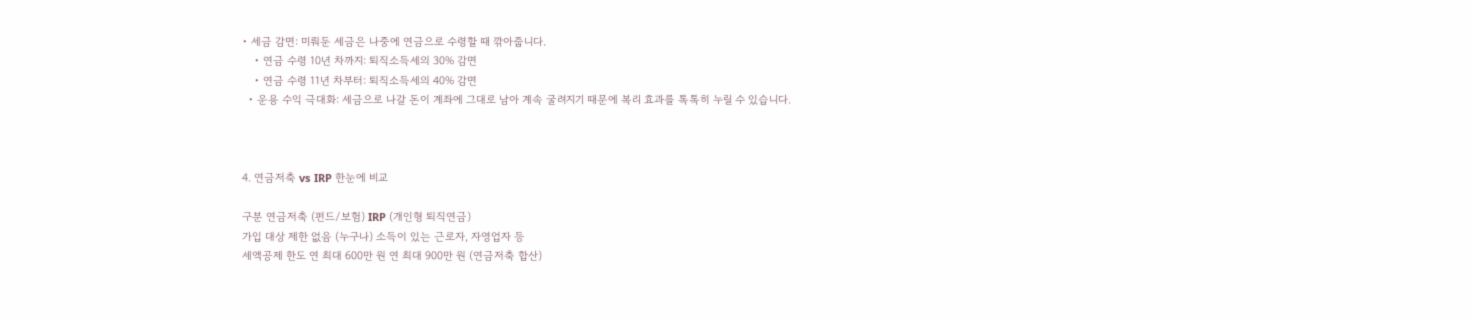• 세금 감면: 미뤄둔 세금은 나중에 연금으로 수령할 때 깎아줍니다.
    • 연금 수령 10년 차까지: 퇴직소득세의 30% 감면
    • 연금 수령 11년 차부터: 퇴직소득세의 40% 감면
  • 운용 수익 극대화: 세금으로 나갈 돈이 계좌에 그대로 남아 계속 굴려지기 때문에 복리 효과를 톡톡히 누릴 수 있습니다.



4. 연금저축 vs IRP 한눈에 비교

구분 연금저축 (펀드/보험) IRP (개인형 퇴직연금)
가입 대상 제한 없음 (누구나) 소득이 있는 근로자, 자영업자 등
세액공제 한도 연 최대 600만 원 연 최대 900만 원 (연금저축 합산)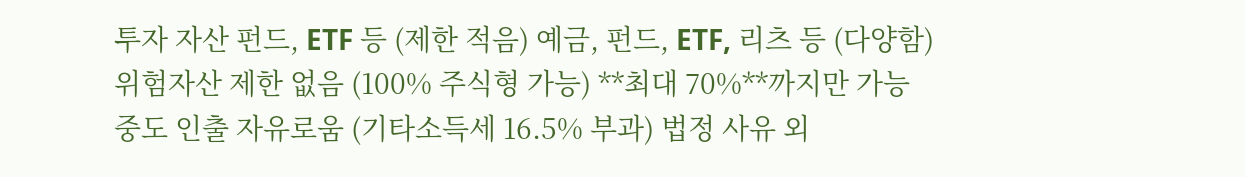투자 자산 펀드, ETF 등 (제한 적음) 예금, 펀드, ETF, 리츠 등 (다양함)
위험자산 제한 없음 (100% 주식형 가능) **최대 70%**까지만 가능
중도 인출 자유로움 (기타소득세 16.5% 부과) 법정 사유 외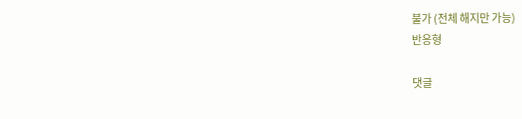불가 (전체 해지만 가능)
반응형

댓글